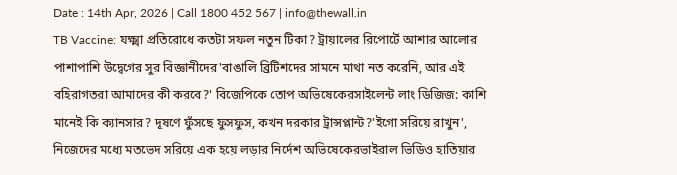Date : 14th Apr, 2026 | Call 1800 452 567 | info@thewall.in
TB Vaccine: যক্ষ্মা প্রতিরোধে কতটা সফল নতুন টিকা? ট্রায়ালের রিপোর্টে আশার আলোর পাশাপাশি উদ্বেগের সুর বিজ্ঞানীদের'বাঙালি ব্রিটিশদের সামনে মাথা নত করেনি, আর এই বহিরাগতরা আমাদের কী করবে?' বিজেপিকে তোপ অভিষেকেরসাইলেন্ট লাং ডিজিজ: কাশি মানেই কি ক্যানসার? দূষণে ফুঁসছে ফুসফুস, কখন দরকার ট্রান্সপ্লান্ট?'ইগো সরিয়ে রাখুন', নিজেদের মধ্যে মতভেদ সরিয়ে এক হয়ে লড়ার নির্দেশ অভিষেকেরভাইরাল ভিডিও হাতিয়ার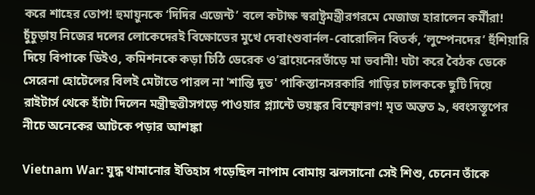করে শাহের তোপ! হুমায়ুনকে ‘দিদির এজেন্ট’ বলে কটাক্ষ স্বরাষ্ট্রমন্ত্রীরগরমে মেজাজ হারালেন কর্মীরা! চুঁচুড়ায় নিজের দলের লোকেদেরই বিক্ষোভের মুখে দেবাংশুবার্নল-বোরোলিন বিতর্ক, ‘লুম্পেনদের’ হুঁশিয়ারি দিয়ে বিপাকে ডিইও, কমিশনকে কড়া চিঠি ডেরেক ও’ব্রায়েনেরভাঁড়ে মা ভবানী! ঘটা করে বৈঠক ডেকে সেরেনা হোটেলের বিলই মেটাতে পারল না 'শান্তি দূত' পাকিস্তানসরকারি গাড়ির চালককে ছুটি দিয়ে রাইটার্স থেকে হাঁটা দিলেন মন্ত্রীছত্তীসগড়ে পাওয়ার প্ল্যান্টে ভয়ঙ্কর বিস্ফোরণ! মৃত অন্তত ৯, ধ্বংসস্তূপের নীচে অনেকের আটকে পড়ার আশঙ্কা

Vietnam War: যুদ্ধ থামানোর ইতিহাস গড়েছিল নাপাম বোমায় ঝলসানো সেই শিশু, চেনেন তাঁকে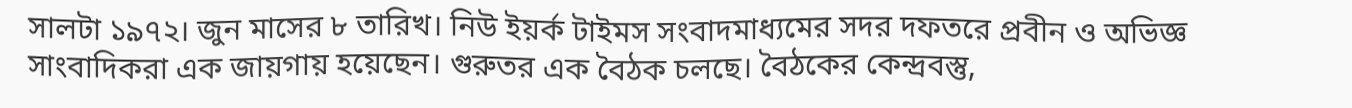সালটা ১৯৭২। জুন মাসের ৮ তারিখ। নিউ ইয়র্ক টাইমস সংবাদমাধ্যমের সদর দফতরে প্রবীন ও অভিজ্ঞ সাংবাদিকরা এক জায়গায় হয়েছেন। গুরুতর এক বৈঠক চলছে। বৈঠকের কেন্দ্রবস্তু,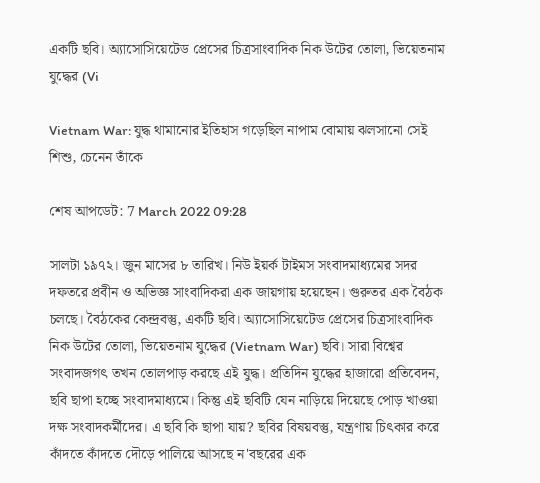একটি ছবি। অ্যাসোসিয়েটেড প্রেসের চিত্রসাংবাদিক নিক উটের তোলা, ভিয়েতনাম যুদ্ধের (Vi

Vietnam War: যুদ্ধ থামানোর ইতিহাস গড়েছিল নাপাম বোমায় ঝলসানো সেই শিশু, চেনেন তাঁকে

শেষ আপডেট: 7 March 2022 09:28

সালটা ১৯৭২। জুন মাসের ৮ তারিখ। নিউ ইয়র্ক টাইমস সংবাদমাধ্যমের সদর দফতরে প্রবীন ও অভিজ্ঞ সাংবাদিকরা এক জায়গায় হয়েছেন। গুরুতর এক বৈঠক চলছে। বৈঠকের কেন্দ্রবস্তু, একটি ছবি। অ্যাসোসিয়েটেড প্রেসের চিত্রসাংবাদিক নিক উটের তোলা, ভিয়েতনাম যুদ্ধের (Vietnam War) ছবি। সারা বিশ্বের সংবাদজগৎ তখন তোলপাড় করছে এই যুদ্ধ। প্রতিদিন যুদ্ধের হাজারো প্রতিবেদন, ছবি ছাপা হচ্ছে সংবাদমাধ্যমে। কিন্তু এই ছবিটি যেন নাড়িয়ে দিয়েছে পোড় খাওয়া দক্ষ সংবাদকর্মীদের। এ ছবি কি ছাপা যায়? ছবির বিষয়বস্তু, যন্ত্রণায় চিৎকার করে কাঁদতে কাঁদতে দৌড়ে পালিয়ে আসছে ন'বছরের এক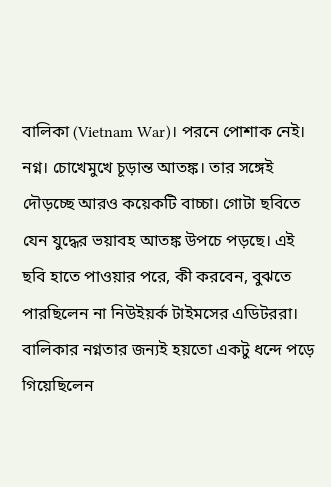বালিকা (Vietnam War)। পরনে পোশাক নেই। নগ্ন। চোখেমুখে চূড়ান্ত আতঙ্ক। তার সঙ্গেই দৌড়চ্ছে আরও কয়েকটি বাচ্চা। গোটা ছবিতে যেন যুদ্ধের ভয়াবহ আতঙ্ক উপচে পড়ছে। এই ছবি হাতে পাওয়ার পরে, কী করবেন, বুঝতে পারছিলেন না নিউইয়র্ক টাইমসের এডিটররা। বালিকার নগ্নতার জন্যই হয়তো একটু ধন্দে পড়ে গিয়েছিলেন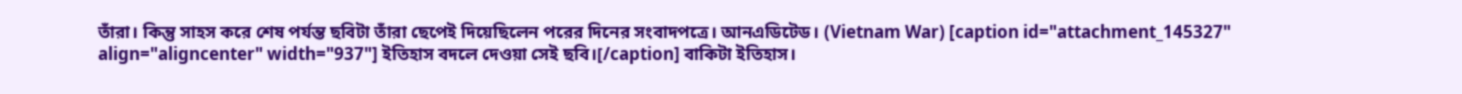তাঁরা। কিন্তু সাহস করে শেষ পর্যন্ত ছবিটা তাঁরা ছেপেই দিয়েছিলেন পরের দিনের সংবাদপত্রে। আনএডিটেড। (Vietnam War) [caption id="attachment_145327" align="aligncenter" width="937"] ইতিহাস বদলে দেওয়া সেই ছবি।[/caption] বাকিটা ইতিহাস।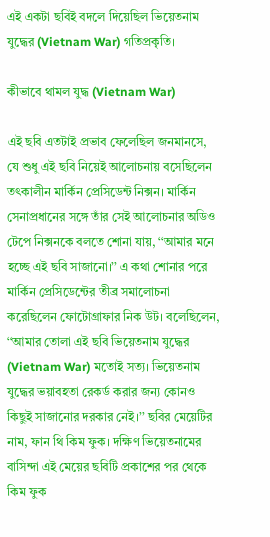এই একটা ছবিই বদলে দিয়েছিল ভিয়েতনাম যুদ্ধের (Vietnam War) গতিপ্রকৃতি।

কীভাবে থামল যুদ্ধ (Vietnam War)

এই ছবি এতটাই প্রভাব ফেলেছিল জনমানসে, যে শুধু এই ছবি নিয়েই আলোচনায় বসেছিলেন তৎকালীন মার্কিন প্রেসিডেন্ট নিক্সন। মার্কিন সেনাপ্রধানের সঙ্গে তাঁর সেই আলোচনার অডিও টেপে নিক্সনকে বলতে শোনা যায়, ‘‘আমার মনে হচ্ছে এই ছবি সাজানো।’’ এ কথা শোনার পরে মার্কিন প্রেসিডেন্টের তীব্র সমালোচনা করেছিলেন ফোটোগ্রাফার নিক উট। বলেছিলেন, ‘‘আমার তোলা এই ছবি ভিয়েতনাম যুদ্ধের (Vietnam War) মতোই সত্য। ভিয়েতনাম যুদ্ধের ভয়াবহতা রেকর্ড করার জন্য কোনও কিছুই সাজানোর দরকার নেই।’’ ছবির মেয়েটির নাম, ফান থি কিম ফুক। দক্ষিণ ভিয়েতনামের বাসিন্দা এই মেয়ের ছবিটি প্রকাশের পর থেকে কিম ফুক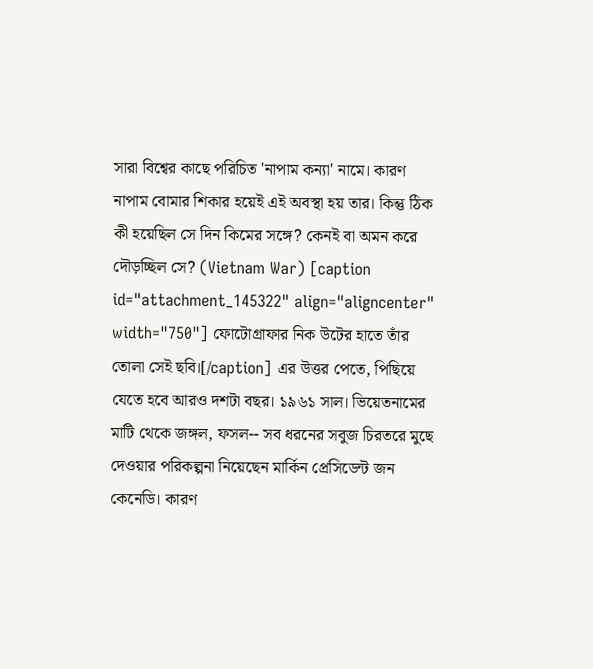সারা বিশ্বের কাছে পরিচিত 'নাপাম কন্যা' নামে। কারণ নাপাম বোমার শিকার হয়েই এই অবস্থা হয় তার। কিন্তু ঠিক কী হয়েছিল সে দিন কিমের সঙ্গে? কেনই বা অমন করে দৌড়চ্ছিল সে? (Vietnam War) [caption id="attachment_145322" align="aligncenter" width="750"] ফোটোগ্রাফার নিক উটের হাতে তাঁর তোলা সেই ছবি।[/caption] এর উত্তর পেতে, পিছিয়ে যেতে হবে আরও দশটা বছর। ১৯৬১ সাল। ভিয়েতনামের মাটি থেকে জঙ্গল, ফসল-- সব ধরনের সবুজ চিরতরে মুছে দেওয়ার পরিকল্পনা নিয়েছেন মার্কিন প্রেসিডেন্ট জন কেনেডি। কারণ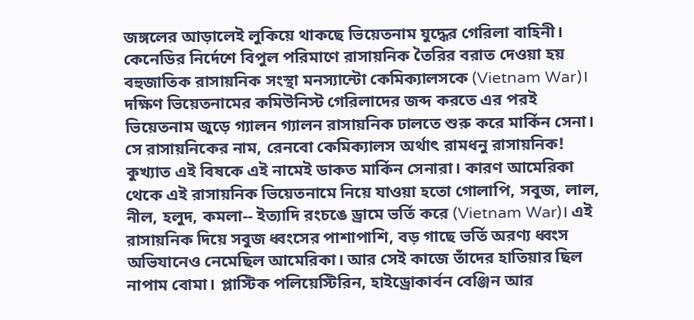জঙ্গলের আড়ালেই লুকিয়ে থাকছে ভিয়েতনাম যুদ্ধের গেরিলা বাহিনী। কেনেডির নির্দেশে বিপুল পরিমাণে রাসায়নিক তৈরির বরাত দেওয়া হয় বহুজাতিক রাসায়নিক সংস্থা মনস্যান্টো কেমিক্যালসকে (Vietnam War)। দক্ষিণ ভিয়েতনামের কমিউনিস্ট গেরিলাদের জব্দ করতে এর পরই ভিয়েতনাম জুড়ে গ্যালন গ্যালন রাসায়নিক ঢালতে শুরু করে মার্কিন সেনা। সে রাসায়নিকের নাম, রেনবো কেমিক্যালস অর্থাৎ রামধনু রাসায়নিক! কুখ্যাত এই বিষকে এই নামেই ডাকত মার্কিন সেনারা। কারণ আমেরিকা থেকে এই রাসায়নিক ভিয়েতনামে নিয়ে যাওয়া হতো গোলাপি, সবুজ, লাল, নীল, হলুদ, কমলা-- ইত্যাদি রংচঙে ড্রামে ভর্তি করে (Vietnam War)। এই রাসায়নিক দিয়ে সবুজ ধ্বংসের পাশাপাশি, বড় গাছে ভর্তি অরণ্য ধ্বংস অভিযানেও নেমেছিল আমেরিকা। আর সেই কাজে তাঁদের হাতিয়ার ছিল নাপাম বোমা। প্লাস্টিক পলিয়েস্টিরিন, হাইড্রোকার্বন বেঞ্জিন আর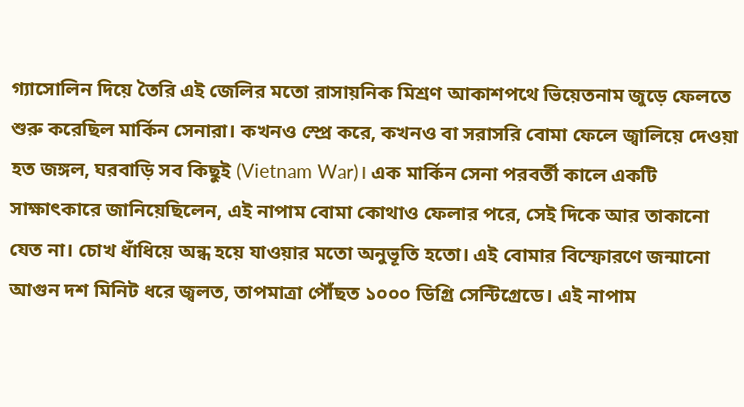গ্যাসোলিন দিয়ে তৈরি এই জেলির মতো রাসায়নিক মিশ্রণ আকাশপথে ভিয়েতনাম জুড়ে ফেলতে শুরু করেছিল মার্কিন সেনারা। কখনও স্প্রে করে, কখনও বা সরাসরি বোমা ফেলে জ্বালিয়ে দেওয়া হত জঙ্গল, ঘরবাড়ি সব কিছুই (Vietnam War)। এক মার্কিন সেনা পরবর্তী কালে একটি সাক্ষাৎকারে জানিয়েছিলেন, এই নাপাম বোমা কোথাও ফেলার পরে, সেই দিকে আর তাকানো যেত না। চোখ ধাঁধিয়ে অন্ধ হয়ে যাওয়ার মতো অনুভূতি হতো। এই বোমার বিস্ফোরণে জন্মানো আগুন দশ মিনিট ধরে জ্বলত, তাপমাত্রা পৌঁছত ১০০০ ডিগ্রি সেন্টিগ্রেডে। এই নাপাম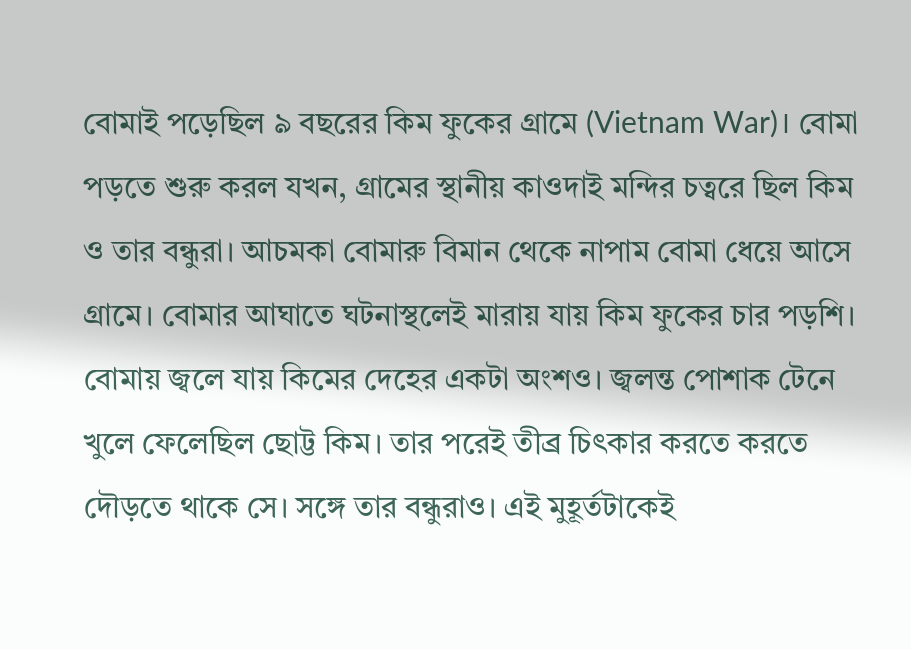বোমাই পড়েছিল ৯ বছরের কিম ফুকের গ্রামে (Vietnam War)। বোমা পড়তে শুরু করল যখন, গ্রামের স্থানীয় কাওদাই মন্দির চত্বরে ছিল কিম ও তার বন্ধুরা। আচমকা বোমারু বিমান থেকে নাপাম বোমা ধেয়ে আসে গ্রামে। বোমার আঘাতে ঘটনাস্থলেই মারায় যায় কিম ফুকের চার পড়শি। বোমায় জ্বলে যায় কিমের দেহের একটা অংশও। জ্বলন্ত পোশাক টেনে খুলে ফেলেছিল ছোট্ট কিম। তার পরেই তীব্র চিৎকার করতে করতে দৌড়তে থাকে সে। সঙ্গে তার বন্ধুরাও। এই মুহূর্তটাকেই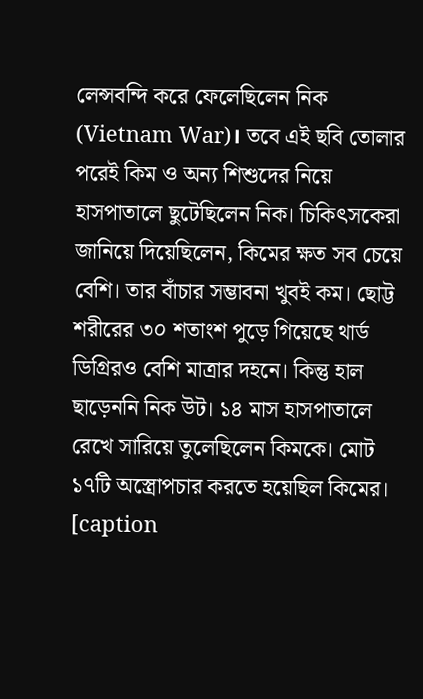লেন্সবন্দি করে ফেলেছিলেন নিক (Vietnam War)। তবে এই ছবি তোলার পরেই কিম ও অন্য শিশুদের নিয়ে হাসপাতালে ছুটেছিলেন নিক। চিকিৎসকেরা জানিয়ে দিয়েছিলেন, কিমের ক্ষত সব চেয়ে বেশি। তার বাঁচার সম্ভাবনা খুবই কম। ছোট্ট শরীরের ৩০ শতাংশ পুড়ে গিয়েছে থার্ড ডিগ্রিরও বেশি মাত্রার দহনে। কিন্তু হাল ছাড়েননি নিক উট। ১৪ মাস হাসপাতালে রেখে সারিয়ে তুলেছিলেন কিমকে। মোট ১৭টি অস্ত্রোপচার করতে হয়েছিল কিমের। [caption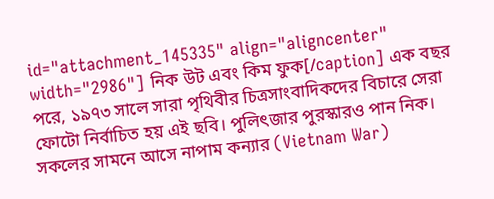id="attachment_145335" align="aligncenter" width="2986"] নিক উট এবং কিম ফুক[/caption] এক বছর পরে, ১৯৭৩ সালে সারা পৃথিবীর চিত্রসাংবাদিকদের বিচারে সেরা ফোটো নির্বাচিত হয় এই ছবি। পুলিৎজার পুরস্কারও পান নিক। সকলের সামনে আসে নাপাম কন্যার (Vietnam War)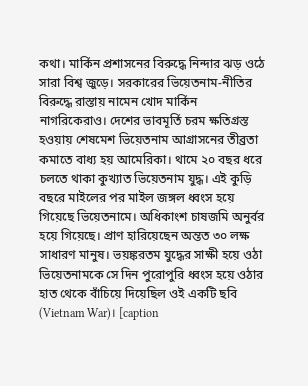কথা। মার্কিন প্রশাসনের বিরুদ্ধে নিন্দার ঝড় ওঠে সারা বিশ্ব জুড়ে। সরকারের ভিয়েতনাম-নীতির বিরুদ্ধে রাস্তায় নামেন খোদ মার্কিন নাগরিকেরাও। দেশের ভাবমূর্তি চরম ক্ষতিগ্রস্ত হওয়ায় শেষমেশ ভিয়েতনাম আগ্রাসনের তীব্রতা কমাতে বাধ্য হয় আমেরিকা। থামে ২০ বছর ধরে চলতে থাকা কুখ্যাত ভিয়েতনাম যুদ্ধ। এই কুড়ি বছরে মাইলের পর মাইল জঙ্গল ধ্বংস হয়ে গিয়েছে ভিয়েতনামে। অধিকাংশ চাষজমি অনুর্বর হয়ে গিয়েছে। প্রাণ হারিয়েছেন অন্তত ৩০ লক্ষ সাধারণ মানুষ। ভয়ঙ্করতম যুদ্ধের সাক্ষী হয়ে ওঠা ভিয়েতনামকে সে দিন পুরোপুরি ধ্বংস হয়ে ওঠার হাত থেকে বাঁচিয়ে দিয়েছিল ওই একটি ছবি (Vietnam War)। [caption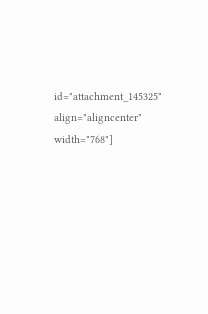id="attachment_145325" align="aligncenter" width="768"]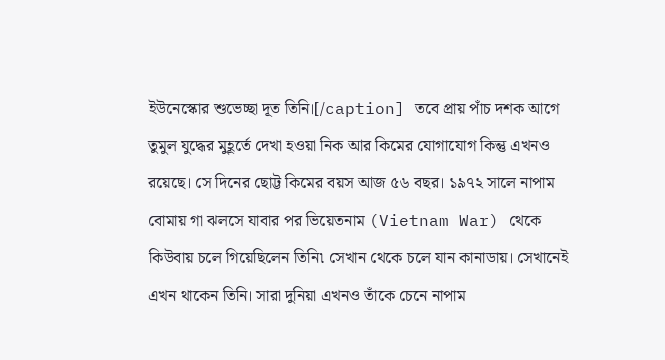ইউনেস্কোর শুভেচ্ছা দূত তিনি।[/caption] তবে প্রায় পাঁচ দশক আগে তুমুল যুদ্ধের মুহূর্তে দেখা হওয়া নিক আর কিমের যোগাযোগ কিন্তু এখনও রয়েছে। সে দিনের ছোট্ট কিমের বয়স আজ ৫৬ বছর। ১৯৭২ সালে নাপাম বোমায় গা ঝলসে যাবার পর ভিয়েতনাম (Vietnam War) থেকে কিউবায় চলে গিয়েছিলেন তিনি৷ সেখান থেকে চলে যান কানাডায়। সেখানেই এখন থাকেন তিনি। সারা দুনিয়া এখনও তাঁকে চেনে নাপাম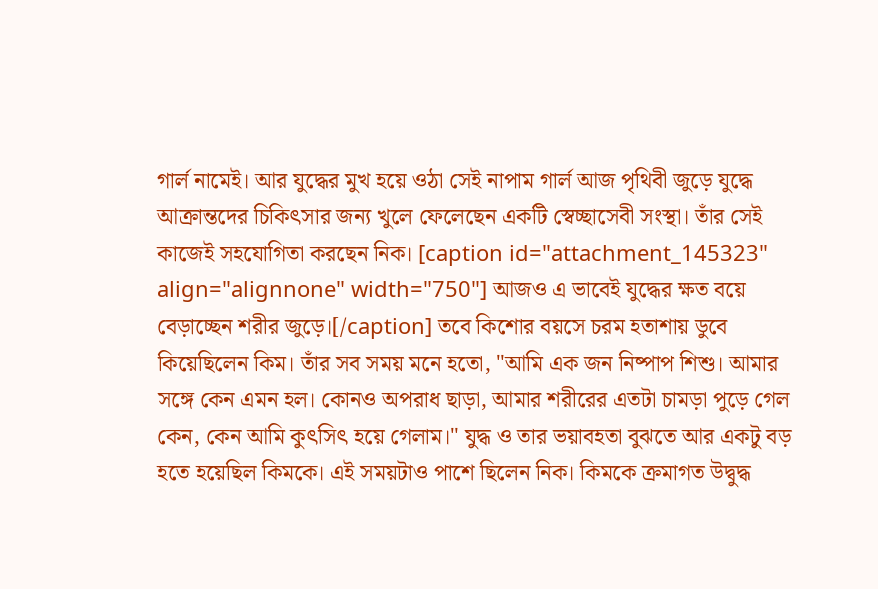গার্ল নামেই। আর যুদ্ধের মুখ হয়ে ওঠা সেই নাপাম গার্ল আজ পৃথিবী জুড়ে যুদ্ধে আক্রান্তদের চিকিৎসার জন্য খুলে ফেলেছেন একটি স্বেচ্ছাসেবী সংস্থা। তাঁর সেই কাজেই সহযোগিতা করছেন নিক। [caption id="attachment_145323" align="alignnone" width="750"] আজও এ ভাবেই যুদ্ধের ক্ষত বয়ে বেড়াচ্ছেন শরীর জুড়ে।[/caption] তবে কিশোর বয়সে চরম হতাশায় ডুবে কিয়েছিলেন কিম। তাঁর সব সময় মনে হতো, "আমি এক জন নিষ্পাপ শিশু। আমার সঙ্গে কেন এমন হল। কোনও অপরাধ ছাড়া, আমার শরীরের এতটা চামড়া পুড়ে গেল কেন, কেন আমি কুৎসিৎ হয়ে গেলাম।" যুদ্ধ ও তার ভয়াবহতা বুঝতে আর একটু বড় হতে হয়েছিল কিমকে। এই সময়টাও পাশে ছিলেন নিক। কিমকে ক্রমাগত উদ্বুদ্ধ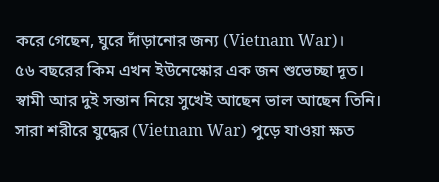করে গেছেন, ঘুরে দাঁড়ানোর জন্য (Vietnam War)।
৫৬ বছরের কিম এখন ইউনেস্কোর এক জন শুভেচ্ছা দূত। স্বামী আর দুই সন্তান নিয়ে সুখেই আছেন ভাল আছেন তিনি। সারা শরীরে যুদ্ধের (Vietnam War) পুড়ে যাওয়া ক্ষত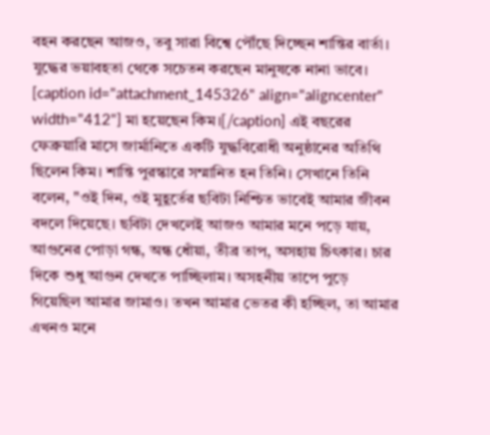বহন করছেন আজও, তবু সারা বিশ্বে পৌঁছে দিচ্ছেন শান্তির বার্তা। যুদ্ধের ভয়াবহতা থেকে সচেতন করছেন মানুষকে নানা ভাবে। [caption id="attachment_145326" align="aligncenter" width="412"] মা হয়েছেন কিম।[/caption] এই বছরের ফেব্রুয়ারি মাসে জার্মানিতে একটি যুদ্ধবিরোধী অনুষ্ঠানের অতিথি ছিলেন কিম। শান্তি পুরস্কারে সম্মানিত হন তিনি। সেখানে তিনি বলেন, "ওই দিন, ওই মুহূর্তের ছবিটা নিশ্চিত ভাবেই আমার জীবন বদলে দিয়েছে। ছবিটা দেখলেই আজও আমার মনে পড়ে যায়, আগুনের পোড়া গন্ধ, অন্ধ ধোঁয়া, তীব্র তাপ, অসহায় চিৎকার। চার দিকে শুধু আগুন দেখতে পাচ্ছিলাম। অসহনীয় তাপে পুড়ে গিয়েছিল আমার জামাও। তখন আমার ভেতর কী হচ্ছিল, তা আমার এখনও মনে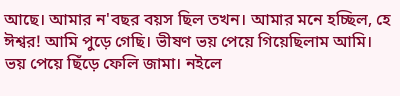আছে। আমার ন'বছর বয়স ছিল তখন। আমার মনে হচ্ছিল, হে ঈশ্বর! আমি পুড়ে গেছি। ভীষণ ভয় পেয়ে গিয়েছিলাম আমি। ভয় পেয়ে ছিঁড়ে ফেলি জামা। নইলে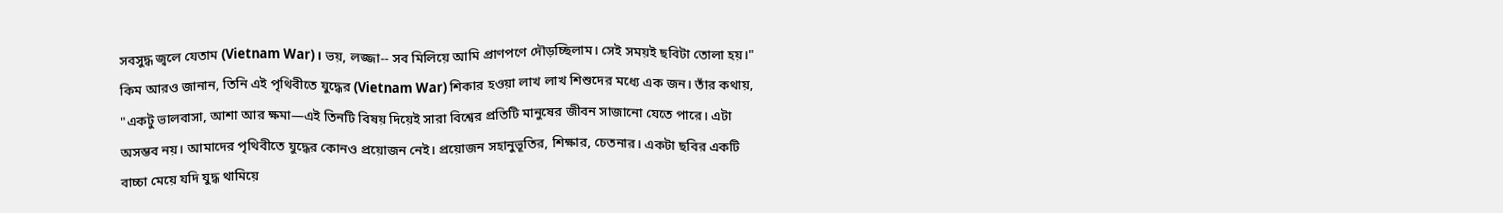সবসুদ্ধ জ্বলে যেতাম (Vietnam War)। ভয়, লজ্জা-- সব মিলিয়ে আমি প্রাণপণে দৌড়চ্ছিলাম। সেই সময়ই ছবিটা তোলা হয়।" কিম আরও জানান, তিনি এই পৃথিবীতে যুদ্ধের (Vietnam War) শিকার হওয়া লাখ লাখ শিশুদের মধ্যে এক জন। তাঁর কথায়, "একটু ভালবাসা, আশা আর ক্ষমা—এই তিনটি বিষয় দিয়েই সারা বিশ্বের প্রতিটি মানুষের জীবন সাজানো যেতে পারে। এটা অসম্ভব নয়। আমাদের পৃথিবীতে যুদ্ধের কোনও প্রয়োজন নেই। প্রয়োজন সহানুভূতির, শিক্ষার, চেতনার। একটা ছবির একটি বাচ্চা মেয়ে যদি যুদ্ধ থামিয়ে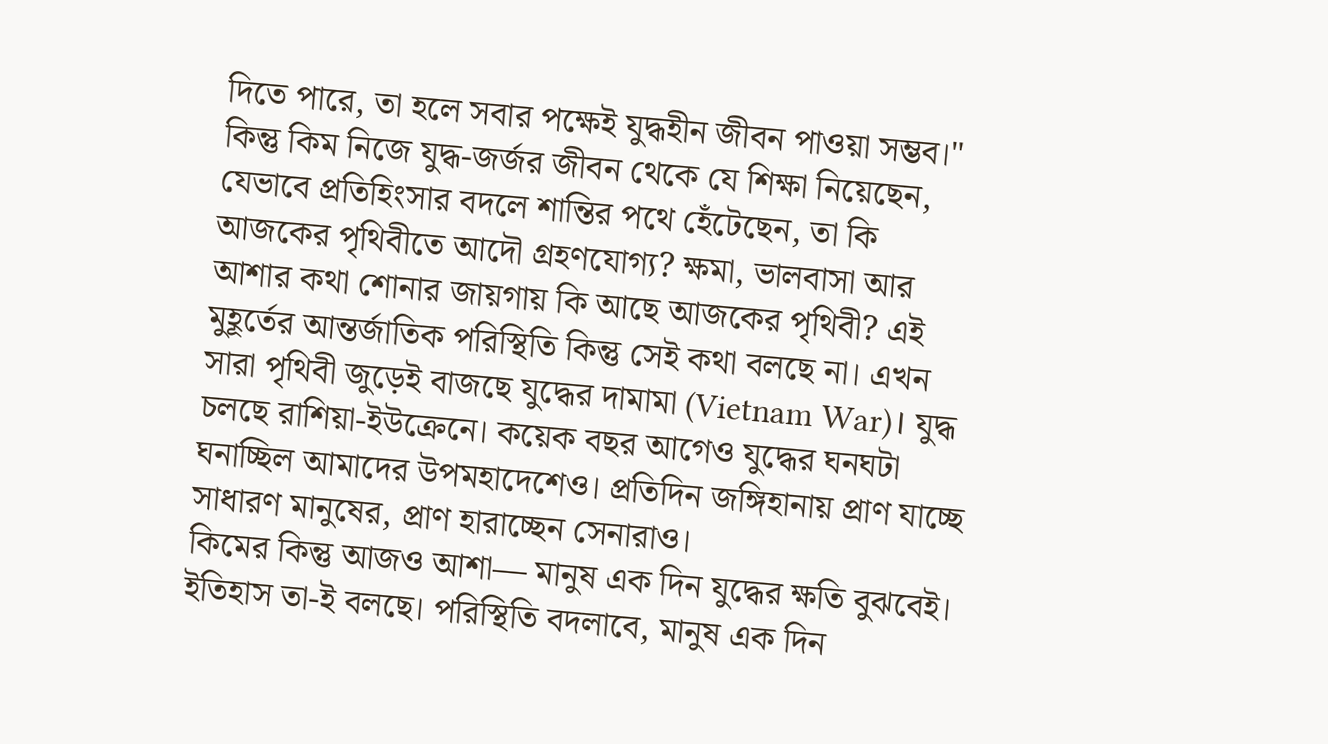দিতে পারে, তা হলে সবার পক্ষেই যুদ্ধহীন জীবন পাওয়া সম্ভব।"
কিন্তু কিম নিজে যুদ্ধ-জর্জর জীবন থেকে যে শিক্ষা নিয়েছেন, যেভাবে প্রতিহিংসার বদলে শান্তির পথে হেঁটেছেন, তা কি আজকের পৃথিবীতে আদৌ গ্রহণযোগ্য? ক্ষমা, ভালবাসা আর আশার কথা শোনার জায়গায় কি আছে আজকের পৃথিবী? এই মুহূর্তের আন্তর্জাতিক পরিস্থিতি কিন্তু সেই কথা বলছে না। এখন সারা পৃথিবী জুড়েই বাজছে যুদ্ধের দামামা (Vietnam War)। যুদ্ধ চলছে রাশিয়া-ইউক্রেনে। কয়েক বছর আগেও যুদ্ধের ঘনঘটা ঘনাচ্ছিল আমাদের উপমহাদেশেও। প্রতিদিন জঙ্গিহানায় প্রাণ যাচ্ছে সাধারণ মানুষের, প্রাণ হারাচ্ছেন সেনারাও।
কিমের কিন্তু আজও আশা— মানুষ এক দিন যুদ্ধের ক্ষতি বুঝবেই। ইতিহাস তা-ই বলছে। পরিস্থিতি বদলাবে, মানুষ এক দিন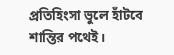প্রতিহিংসা ভুলে হাঁটবে শান্তির পথেই।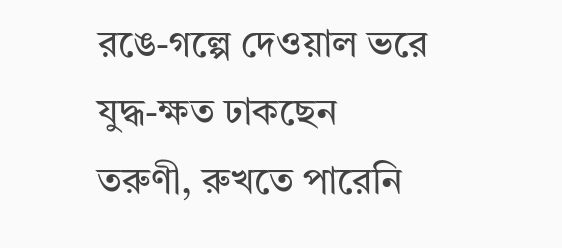রঙে-গল্পে দেওয়াল ভরে যুদ্ধ-ক্ষত ঢাকছেন তরুণী, রুখতে পারেনি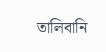তালিবানি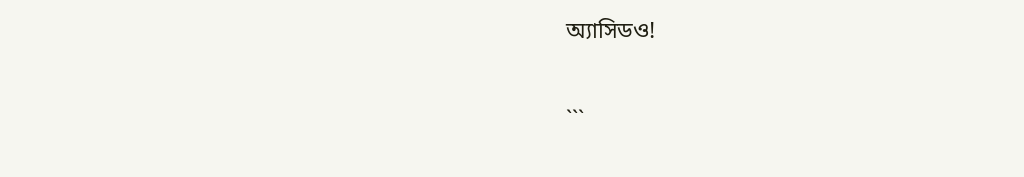অ্যাসিডও!

```